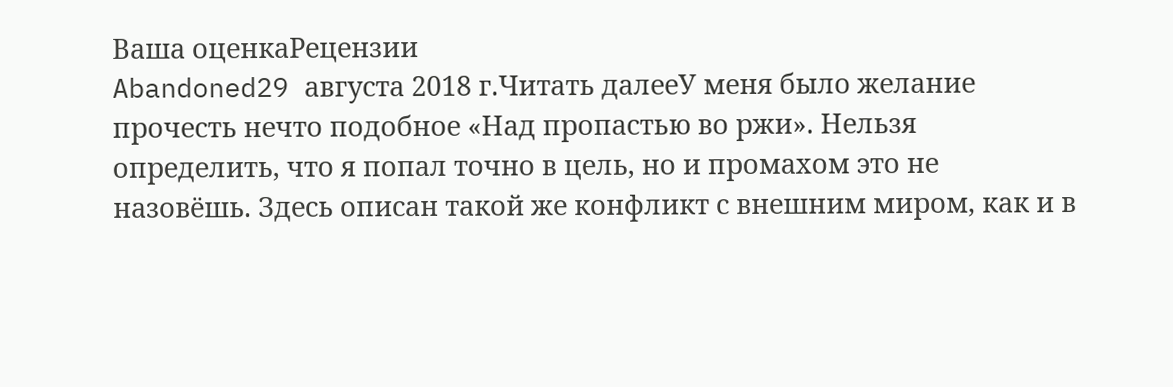Ваша оценкаРецензии
Abandoned29 августа 2018 г.Читать далееУ меня было желание прочесть нечто подобное «Над пропастью во ржи». Нельзя определить, что я попал точно в цель, но и промахом это не назовёшь. Здесь описан такой же конфликт с внешним миром, как и в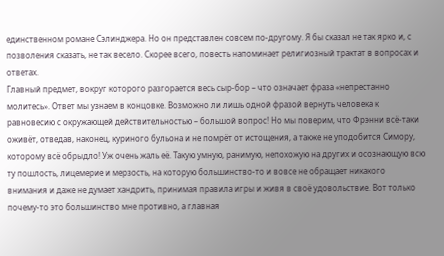единственном романе Сэлинджера. Но он представлен совсем по-другому. Я бы сказал не так ярко и, с позволения сказать, не так весело. Скорее всего, повесть напоминает религиозный трактат в вопросах и ответах.
Главный предмет, вокруг которого разгорается весь сыр-бор – что означает фраза «непрестанно молитесь». Ответ мы узнаем в концовке. Возможно ли лишь одной фразой вернуть человека к равновесию с окружающей действительностью – большой вопрос! Но мы поверим, что Фрэнни всё-таки оживёт, отведав, наконец, куриного бульона и не помрёт от истощения, а также не уподобится Симору, которому всё обрыдло! Уж очень жаль её. Такую умную, ранимую, непохожую на других и осознающую всю ту пошлость, лицемерие и мерзость, на которую большинство-то и вовсе не обращает никакого внимания и даже не думает хандрить, принимая правила игры и живя в своё удовольствие. Вот только почему-то это большинство мне противно, а главная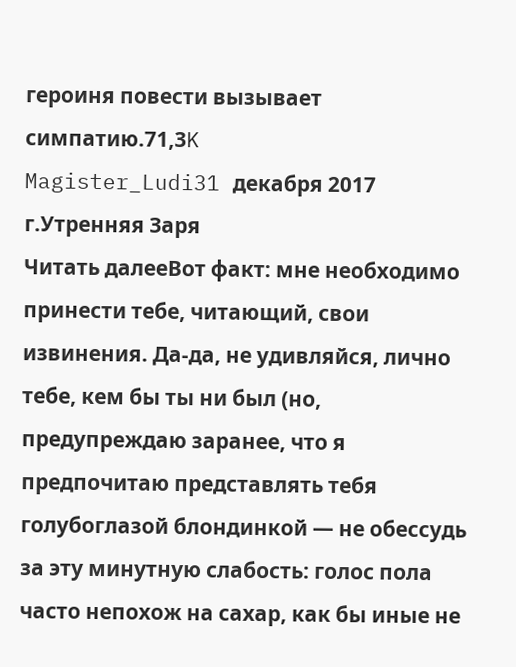героиня повести вызывает симпатию.71,3K
Magister_Ludi31 декабря 2017 г.Утренняя Заря
Читать далееВот факт: мне необходимо принести тебе, читающий, свои извинения. Да-да, не удивляйся, лично тебе, кем бы ты ни был (но, предупреждаю заранее, что я предпочитаю представлять тебя голубоглазой блондинкой — не обессудь за эту минутную слабость: голос пола часто непохож на сахар, как бы иные не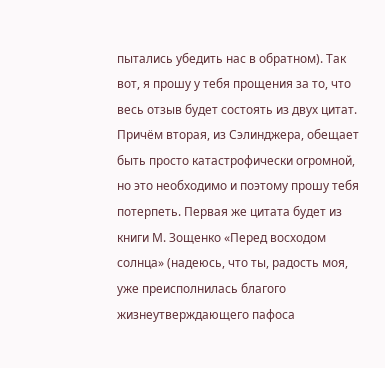пытались убедить нас в обратном). Так вот, я прошу у тебя прощения за то, что весь отзыв будет состоять из двух цитат. Причём вторая, из Сэлинджера, обещает быть просто катастрофически огромной, но это необходимо и поэтому прошу тебя потерпеть. Первая же цитата будет из книги М. Зощенко «Перед восходом солнца» (надеюсь, что ты, радость моя, уже преисполнилась благого жизнеутверждающего пафоса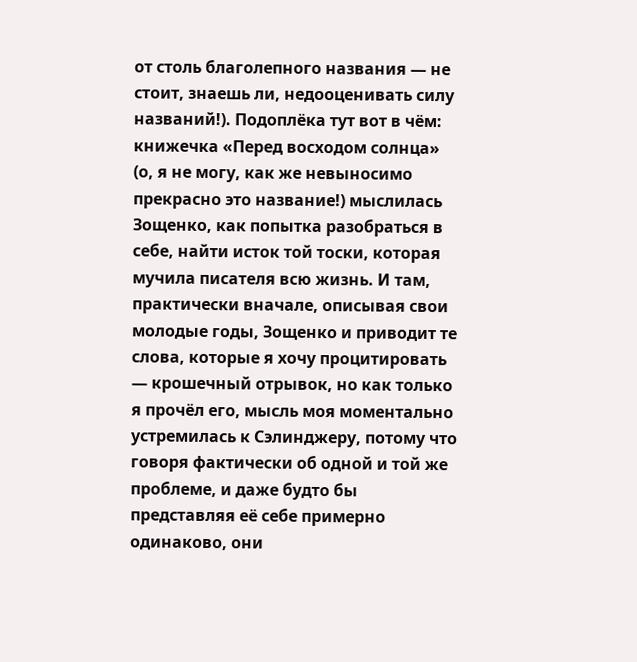от столь благолепного названия — не стоит, знаешь ли, недооценивать силу названий!). Подоплёка тут вот в чём: книжечка «Перед восходом солнца» (о, я не могу, как же невыносимо прекрасно это название!) мыслилась Зощенко, как попытка разобраться в себе, найти исток той тоски, которая мучила писателя всю жизнь. И там, практически вначале, описывая свои молодые годы, Зощенко и приводит те слова, которые я хочу процитировать — крошечный отрывок, но как только я прочёл его, мысль моя моментально устремилась к Сэлинджеру, потому что говоря фактически об одной и той же проблеме, и даже будто бы представляя её себе примерно одинаково, они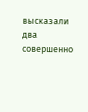высказали два совершенно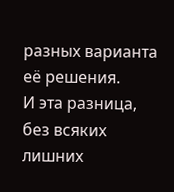разных варианта её решения.
И эта разница, без всяких лишних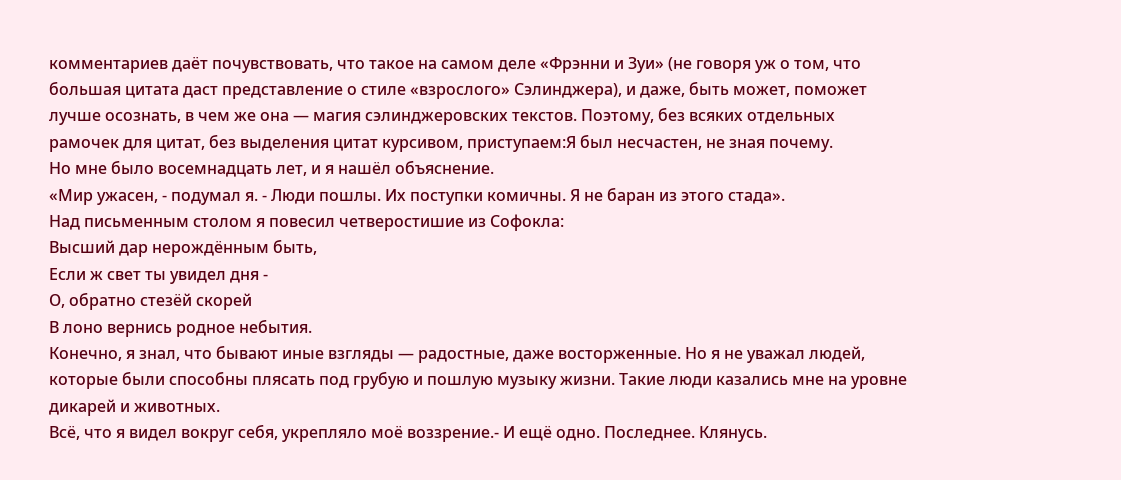комментариев даёт почувствовать, что такое на самом деле «Фрэнни и Зуи» (не говоря уж о том, что большая цитата даст представление о стиле «взрослого» Сэлинджера), и даже, быть может, поможет лучше осознать, в чем же она — магия сэлинджеровских текстов. Поэтому, без всяких отдельных рамочек для цитат, без выделения цитат курсивом, приступаем:Я был несчастен, не зная почему.
Но мне было восемнадцать лет, и я нашёл объяснение.
«Мир ужасен, - подумал я. - Люди пошлы. Их поступки комичны. Я не баран из этого стада».
Над письменным столом я повесил четверостишие из Софокла:
Высший дар нерождённым быть,
Если ж свет ты увидел дня -
О, обратно стезёй скорей
В лоно вернись родное небытия.
Конечно, я знал, что бывают иные взгляды — радостные, даже восторженные. Но я не уважал людей, которые были способны плясать под грубую и пошлую музыку жизни. Такие люди казались мне на уровне дикарей и животных.
Всё, что я видел вокруг себя, укрепляло моё воззрение.- И ещё одно. Последнее. Клянусь.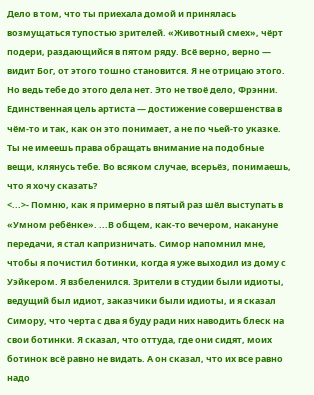Дело в том, что ты приехала домой и принялась возмущаться тупостью зрителей. «Животный смех», чёрт подери, раздающийся в пятом ряду. Всё верно, верно — видит Бог, от этого тошно становится. Я не отрицаю этого. Но ведь тебе до этого дела нет. Это не твоё дело, Фрэнни. Единственная цель артиста — достижение совершенства в чём-то и так, как он это понимает, а не по чьей-то указке. Ты не имеешь права обращать внимание на подобные вещи, клянусь тебе. Во всяком случае, всерьёз, понимаешь, что я хочу сказать?
<...>- Помню, как я примерно в пятый раз шёл выступать в «Умном ребёнке». ...В общем, как-то вечером, накануне передачи, я стал капризничать. Симор напомнил мне, чтобы я почистил ботинки, когда я уже выходил из дому с Уэйкером. Я взбеленился. Зрители в студии были идиоты, ведущий был идиот, заказчики были идиоты, и я сказал Симору, что черта с два я буду ради них наводить блеск на свои ботинки. Я сказал, что оттуда, где они сидят, моих ботинок всё равно не видать. А он сказал, что их все равно надо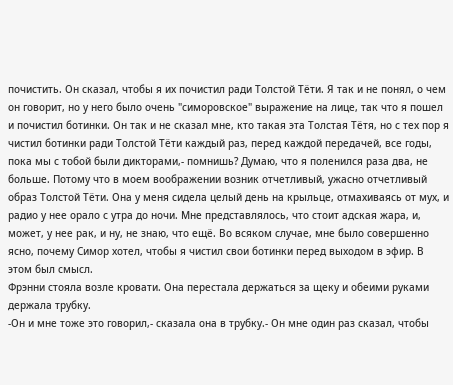почистить. Он сказал, чтобы я их почистил ради Толстой Тёти. Я так и не понял, о чем он говорит, но у него было очень "симоровское" выражение на лице, так что я пошел и почистил ботинки. Он так и не сказал мне, кто такая эта Толстая Тётя, но с тех пор я чистил ботинки ради Толстой Тёти каждый раз, перед каждой передачей, все годы, пока мы с тобой были дикторами,- помнишь? Думаю, что я поленился раза два, не больше. Потому что в моем воображении возник отчетливый, ужасно отчетливый образ Толстой Тёти. Она у меня сидела целый день на крыльце, отмахиваясь от мух, и радио у нее орало с утра до ночи. Мне представлялось, что стоит адская жара, и, может, у нее рак, и ну, не знаю, что ещё. Во всяком случае, мне было совершенно ясно, почему Симор хотел, чтобы я чистил свои ботинки перед выходом в эфир. В этом был смысл.
Фрэнни стояла возле кровати. Она перестала держаться за щеку и обеими руками держала трубку.
-Он и мне тоже это говорил,- сказала она в трубку.- Он мне один раз сказал, чтобы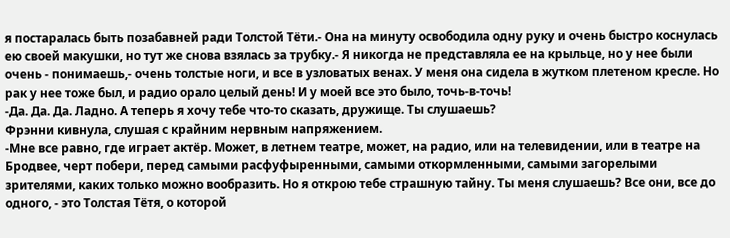я постаралась быть позабавней ради Толстой Тёти.- Она на минуту освободила одну руку и очень быстро коснулась ею своей макушки, но тут же снова взялась за трубку.- Я никогда не представляла ее на крыльце, но у нее были очень - понимаешь,- очень толстые ноги, и все в узловатых венах. У меня она сидела в жутком плетеном кресле. Но рак у нее тоже был, и радио орало целый день! И у моей все это было, точь-в-точь!
-Да. Да. Да. Ладно. А теперь я хочу тебе что-то сказать, дружище. Ты слушаешь?
Фрэнни кивнула, слушая с крайним нервным напряжением.
-Мне все равно, где играет актёр. Может, в летнем театре, может, на радио, или на телевидении, или в театре на Бродвее, черт побери, перед самыми расфуфыренными, самыми откормленными, самыми загорелыми зрителями, каких только можно вообразить. Но я открою тебе страшную тайну. Ты меня слушаешь? Все они, все до одного, - это Толстая Тётя, о которой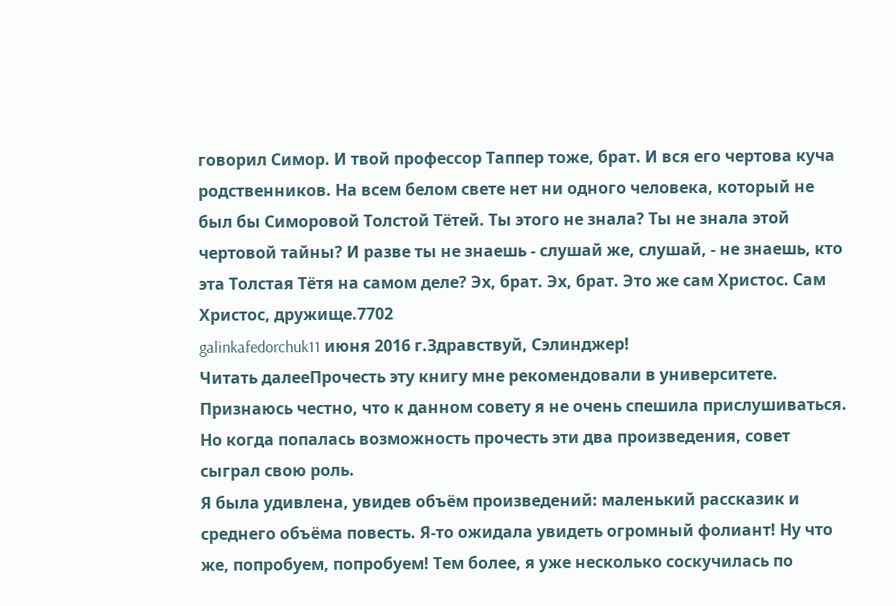говорил Симор. И твой профессор Таппер тоже, брат. И вся его чертова куча родственников. На всем белом свете нет ни одного человека, который не был бы Симоровой Толстой Тётей. Ты этого не знала? Ты не знала этой чертовой тайны? И разве ты не знаешь - слушай же, слушай, - не знаешь, кто эта Толстая Тётя на самом деле? Эх, брат. Эх, брат. Это же сам Христос. Сам Христос, дружище.7702
galinkafedorchuk11 июня 2016 г.Здравствуй, Сэлинджер!
Читать далееПрочесть эту книгу мне рекомендовали в университете. Признаюсь честно, что к данном совету я не очень спешила прислушиваться. Но когда попалась возможность прочесть эти два произведения, совет сыграл свою роль.
Я была удивлена, увидев объём произведений: маленький рассказик и среднего объёма повесть. Я-то ожидала увидеть огромный фолиант! Ну что же, попробуем, попробуем! Тем более, я уже несколько соскучилась по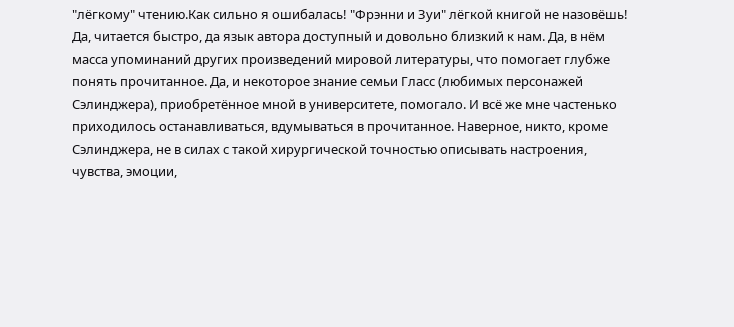"лёгкому" чтению.Как сильно я ошибалась! "Фрэнни и Зуи" лёгкой книгой не назовёшь! Да, читается быстро, да язык автора доступный и довольно близкий к нам. Да, в нём масса упоминаний других произведений мировой литературы, что помогает глубже понять прочитанное. Да, и некоторое знание семьи Гласс (любимых персонажей Сэлинджера), приобретённое мной в университете, помогало. И всё же мне частенько приходилось останавливаться, вдумываться в прочитанное. Наверное, никто, кроме Сэлинджера, не в силах с такой хирургической точностью описывать настроения, чувства, эмоции,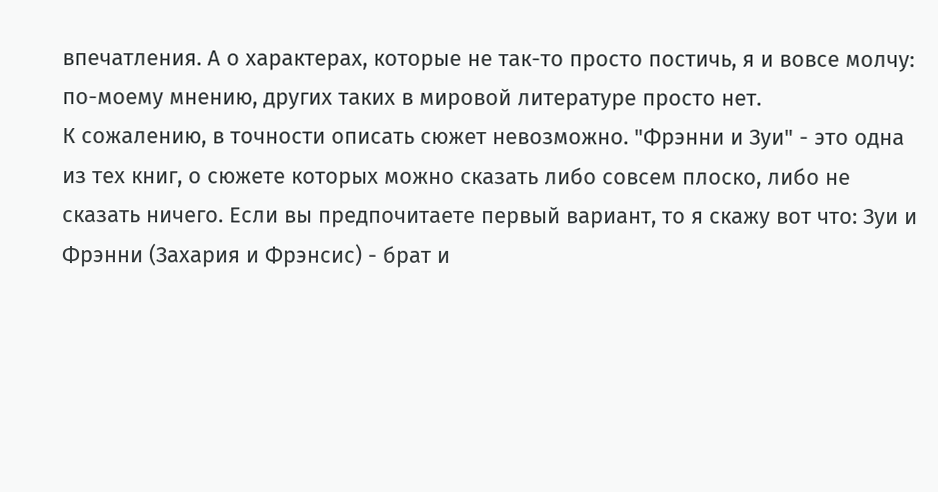впечатления. А о характерах, которые не так-то просто постичь, я и вовсе молчу: по-моему мнению, других таких в мировой литературе просто нет.
К сожалению, в точности описать сюжет невозможно. "Фрэнни и Зуи" - это одна из тех книг, о сюжете которых можно сказать либо совсем плоско, либо не сказать ничего. Если вы предпочитаете первый вариант, то я скажу вот что: Зуи и Фрэнни (Захария и Фрэнсис) - брат и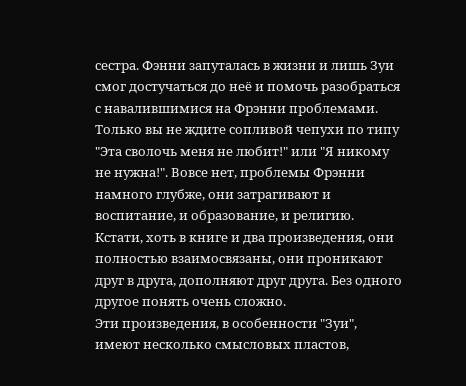сестра. Фэнни запуталась в жизни и лишь Зуи смог достучаться до неё и помочь разобраться с навалившимися на Фрэнни проблемами. Только вы не ждите сопливой чепухи по типу "Эта сволочь меня не любит!" или "Я никому не нужна!". Вовсе нет, проблемы Фрэнни намного глубже, они затрагивают и воспитание, и образование, и религию. Кстати, хоть в книге и два произведения, они полностью взаимосвязаны, они проникают друг в друга, дополняют друг друга. Без одного другое понять очень сложно.
Эти произведения, в особенности "Зуи", имеют несколько смысловых пластов,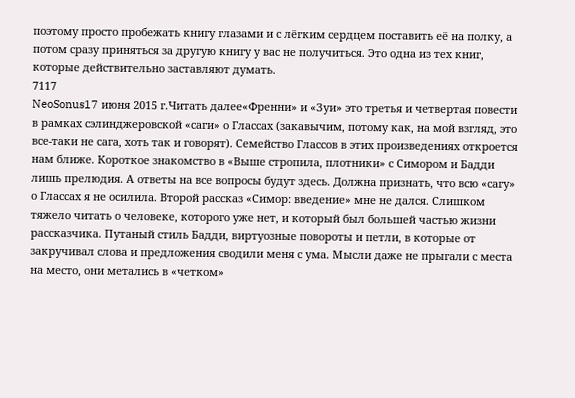поэтому просто пробежать книгу глазами и с лёгким сердцем поставить её на полку, а потом сразу приняться за другую книгу у вас не получиться. Это одна из тех книг, которые действительно заставляют думать.
7117
NeoSonus17 июня 2015 г.Читать далее«Френни» и «Зуи» это третья и четвертая повести в рамках сэлинджеровской «саги» о Глассах (закавычим, потому как, на мой взгляд, это все-таки не сага, хоть так и говорят). Семейство Глассов в этих произведениях откроется нам ближе. Короткое знакомство в «Выше стропила, плотники» с Симором и Бадди лишь прелюдия. А ответы на все вопросы будут здесь. Должна признать, что всю «сагу» о Глассах я не осилила. Второй рассказ «Симор: введение» мне не дался. Слишком тяжело читать о человеке, которого уже нет, и который был большей частью жизни рассказчика. Путаный стиль Бадди, виртуозные повороты и петли, в которые от закручивал слова и предложения сводили меня с ума. Мысли даже не прыгали с места на место, они метались в «четком»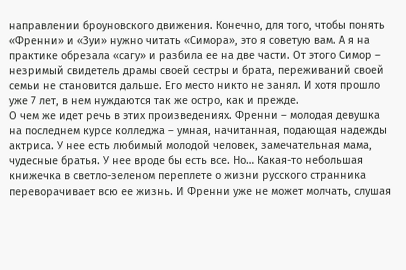направлении броуновского движения. Конечно, для того, чтобы понять «Френни» и «Зуи» нужно читать «Симора», это я советую вам. А я на практике обрезала «сагу» и разбила ее на две части. От этого Симор – незримый свидетель драмы своей сестры и брата, переживаний своей семьи не становится дальше. Его место никто не занял. И хотя прошло уже 7 лет, в нем нуждаются так же остро, как и прежде.
О чем же идет речь в этих произведениях. Френни – молодая девушка на последнем курсе колледжа – умная, начитанная, подающая надежды актриса. У нее есть любимый молодой человек, замечательная мама, чудесные братья. У нее вроде бы есть все. Но… Какая-то небольшая книжечка в светло-зеленом переплете о жизни русского странника переворачивает всю ее жизнь. И Френни уже не может молчать, слушая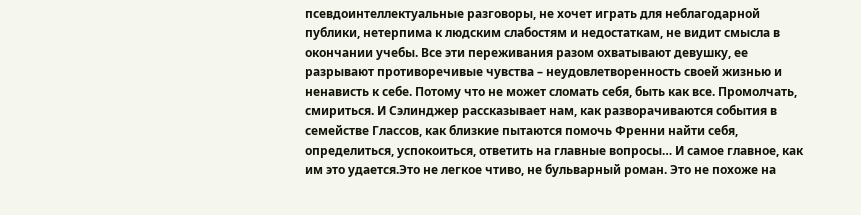псевдоинтеллектуальные разговоры, не хочет играть для неблагодарной публики, нетерпима к людским слабостям и недостаткам, не видит смысла в окончании учебы. Все эти переживания разом охватывают девушку, ее разрывают противоречивые чувства – неудовлетворенность своей жизнью и ненависть к себе. Потому что не может сломать себя, быть как все. Промолчать, смириться. И Сэлинджер рассказывает нам, как разворачиваются события в семействе Глассов, как близкие пытаются помочь Френни найти себя, определиться, успокоиться, ответить на главные вопросы… И самое главное, как им это удается.Это не легкое чтиво, не бульварный роман. Это не похоже на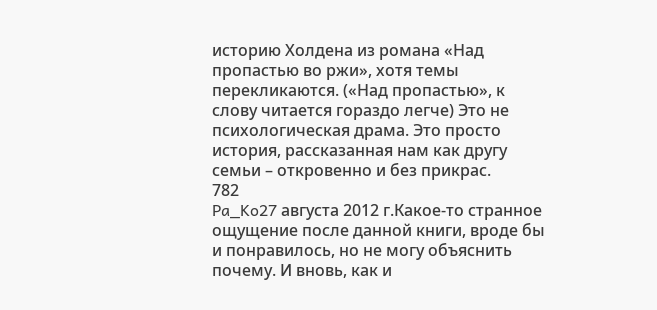историю Холдена из романа «Над пропастью во ржи», хотя темы перекликаются. («Над пропастью», к слову читается гораздо легче) Это не психологическая драма. Это просто история, рассказанная нам как другу семьи – откровенно и без прикрас.
782
Pa_Ko27 августа 2012 г.Какое-то странное ощущение после данной книги, вроде бы и понравилось, но не могу объяснить почему. И вновь, как и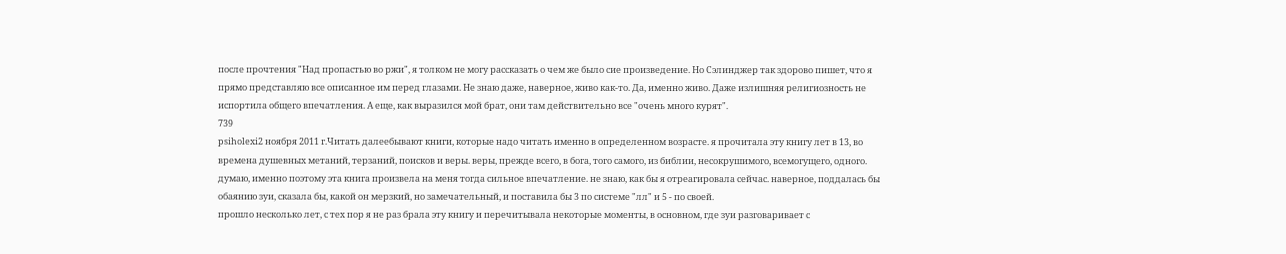после прочтения "Над пропастью во ржи", я толком не могу рассказать о чем же было сие произведение. Но Сэлинджер так здорово пишет, что я прямо представляю все описанное им перед глазами. Не знаю даже, наверное, живо как-то. Да, именно живо. Даже излишняя религиозность не испортила общего впечатления. А еще, как выразился мой брат, они там действительно все "очень много курят".
739
psiholexi2 ноября 2011 г.Читать далеебывают книги, которые надо читать именно в определенном возрасте. я прочитала эту книгу лет в 13, во времена душевных метаний, терзаний, поисков и веры. веры, прежде всего, в бога, того самого, из библии, несокрушимого, всемогущего, одного. думаю, именно поэтому эта книга произвела на меня тогда сильное впечатление. не знаю, как бы я отреагировала сейчас. наверное, поддалась бы обаянию зуи, сказала бы, какой он мерзкий, но замечательный, и поставила бы 3 по системе "лл" и 5 - по своей.
прошло несколько лет, с тех пор я не раз брала эту книгу и перечитывала некоторые моменты, в основном, где зуи разговаривает с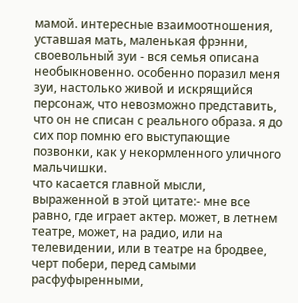мамой. интересные взаимоотношения, уставшая мать, маленькая фрэнни, своевольный зуи - вся семья описана необыкновенно. особенно поразил меня зуи, настолько живой и искрящийся персонаж, что невозможно представить, что он не списан с реального образа. я до сих пор помню его выступающие позвонки, как у некормленного уличного мальчишки.
что касается главной мысли, выраженной в этой цитате:- мне все равно, где играет актер. может, в летнем театре, может, на радио, или на телевидении, или в театре на бродвее, черт побери, перед самыми расфуфыренными,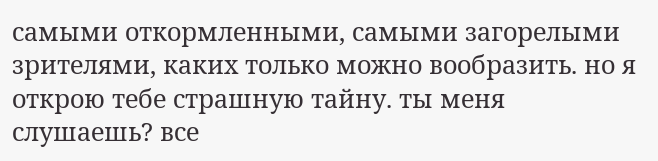самыми откормленными, самыми загорелыми зрителями, каких только можно вообразить. но я открою тебе страшную тайну. ты меня слушаешь? все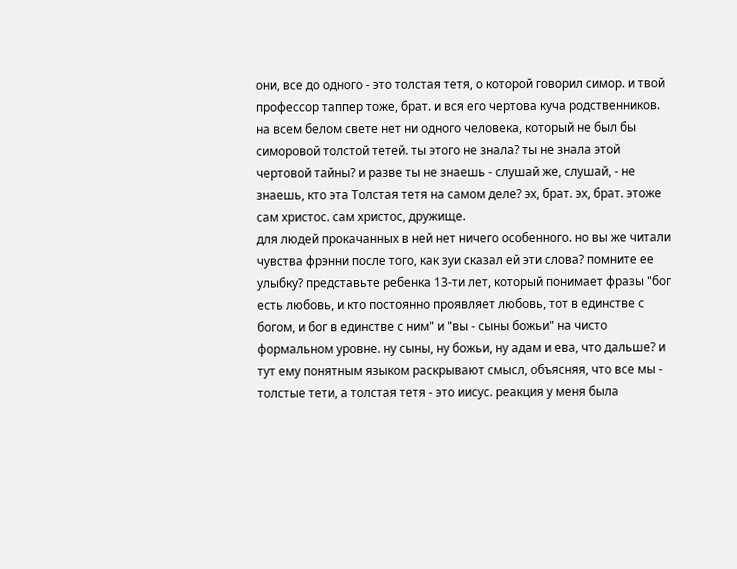они, все до одного - это толстая тетя, о которой говорил симор. и твой профессор таппер тоже, брат. и вся его чертова куча родственников. на всем белом свете нет ни одного человека, который не был бы симоровой толстой тетей. ты этого не знала? ты не знала этой чертовой тайны? и разве ты не знаешь - слушай же, слушай, - не знаешь, кто эта Толстая тетя на самом деле? эх, брат. эх, брат. этоже сам христос. сам христос, дружище.
для людей прокачанных в ней нет ничего особенного. но вы же читали чувства фрэнни после того, как зуи сказал ей эти слова? помните ее улыбку? представьте ребенка 13-ти лет, который понимает фразы "бог есть любовь, и кто постоянно проявляет любовь, тот в единстве с богом, и бог в единстве с ним" и "вы - сыны божьи" на чисто формальном уровне. ну сыны, ну божьи, ну адам и ева, что дальше? и тут ему понятным языком раскрывают смысл, объясняя, что все мы - толстые тети, а толстая тетя - это иисус. реакция у меня была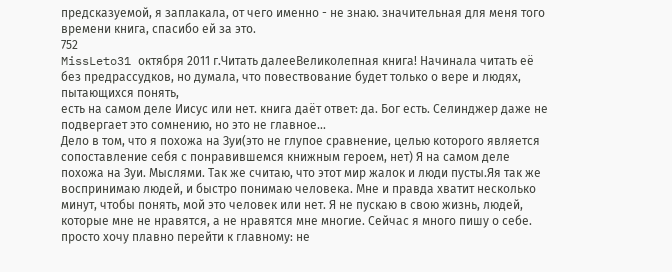предсказуемой, я заплакала, от чего именно - не знаю. значительная для меня того времени книга, спасибо ей за это.
752
MissLeto31 октября 2011 г.Читать далееВеликолепная книга! Начинала читать её без предрассудков, но думала, что повествование будет только о вере и людях, пытающихся понять,
есть на самом деле Иисус или нет. книга даёт ответ: да. Бог есть. Селинджер даже не подвергает это сомнению, но это не главное...
Дело в том, что я похожа на Зуи(это не глупое сравнение, целью которого является сопоставление себя с понравившемся книжным героем, нет) Я на самом деле похожа на Зуи. Мыслями. Так же считаю, что этот мир жалок и люди пусты.Яя так же воспринимаю людей, и быстро понимаю человека. Мне и правда хватит несколько минут, чтобы понять, мой это человек или нет. Я не пускаю в свою жизнь, людей, которые мне не нравятся, а не нравятся мне многие. Сейчас я много пишу о себе. просто хочу плавно перейти к главному: не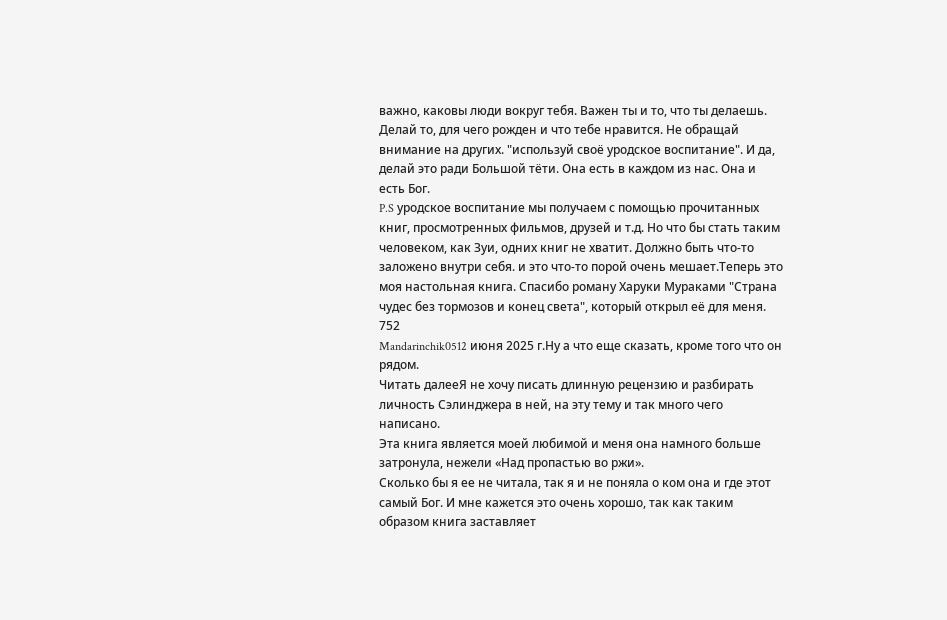важно, каковы люди вокруг тебя. Важен ты и то, что ты делаешь. Делай то, для чего рожден и что тебе нравится. Не обращай внимание на других. "используй своё уродское воспитание". И да, делай это ради Большой тёти. Она есть в каждом из нас. Она и есть Бог.
P.S уродское воспитание мы получаем с помощью прочитанных книг, просмотренных фильмов, друзей и т.д. Но что бы стать таким человеком, как Зуи, одних книг не хватит. Должно быть что-то заложено внутри себя. и это что-то порой очень мешает.Теперь это моя настольная книга. Спасибо роману Харуки Мураками "Страна чудес без тормозов и конец света", который открыл её для меня.
752
Mandarinchik0512 июня 2025 г.Ну а что еще сказать, кроме того что он рядом.
Читать далееЯ не хочу писать длинную рецензию и разбирать личность Сэлинджера в ней, на эту тему и так много чего написано.
Эта книга является моей любимой и меня она намного больше затронула, нежели «Над пропастью во ржи».
Сколько бы я ее не читала, так я и не поняла о ком она и где этот самый Бог. И мне кажется это очень хорошо, так как таким образом книга заставляет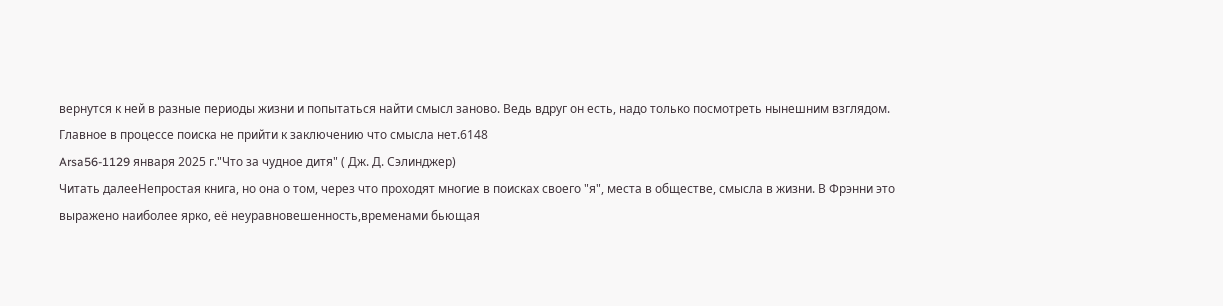вернутся к ней в разные периоды жизни и попытаться найти смысл заново. Ведь вдруг он есть, надо только посмотреть нынешним взглядом.
Главное в процессе поиска не прийти к заключению что смысла нет.6148
Arsa56-1129 января 2025 г."Что за чудное дитя" ( Дж. Д. Сэлинджер)
Читать далееНепростая книга, но она о том, через что проходят многие в поисках своего "я", места в обществе, смысла в жизни. В Фрэнни это выражено наиболее ярко, её неуравновешенность,временами бьющая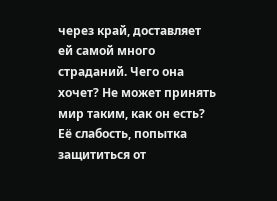через край, доставляет ей самой много страданий. Чего она хочет? Не может принять мир таким, как он есть? Её слабость, попытка защититься от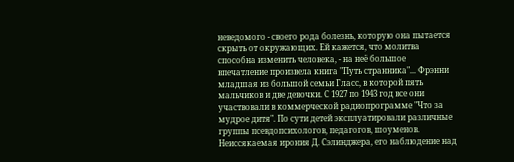неведомого - своего рода болезнь, которую она пытается скрыть от окружающих. Ей кажется, что молитва способна изменить человека, - на неё большое впечатление произвела книга "Путь странника"... Фрэнни младшая из большой семьи Гласс, в которой пять мальчиков и две девочки. С 1927 по 1943 год все они участвовали в коммерческой радиопрограмме "Что за мудрое дитя". По сути детей эксплуатировали различные группы псевдопсихологов, педагогов, шоуменов. Неиссякаемая ирония Д. Сэлинджера, его наблюдение над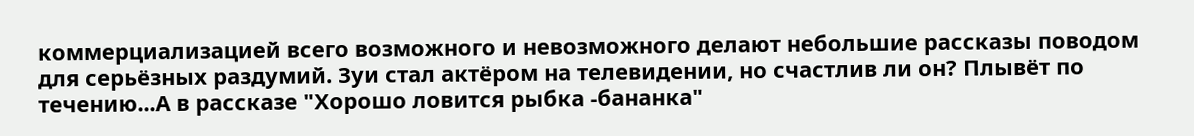коммерциализацией всего возможного и невозможного делают небольшие рассказы поводом для серьёзных раздумий. Зуи стал актёром на телевидении, но счастлив ли он? Плывёт по течению...А в рассказе "Хорошо ловится рыбка -бананка"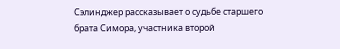Сэлинджер рассказывает о судьбе старшего брата Симора, участника второй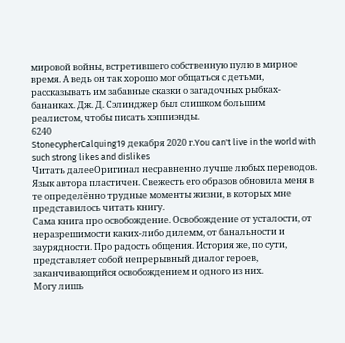мировой войны, встретившего собственную пулю в мирное время. А ведь он так хорошо мог общаться с детьми, рассказывать им забавные сказки о загадочных рыбках- бананках. Дж. Д. Сэлинджер был слишком большим реалистом, чтобы писать хэппиэнды.
6240
StonecypherCalquing19 декабря 2020 г.You can't live in the world with such strong likes and dislikes
Читать далееОригинал несравненно лучше любых переводов.
Язык автора пластичен. Свежесть его образов обновила меня в те определённо трудные моменты жизни, в которых мне представилось читать книгу.
Сама книга про освобождение. Освобождение от усталости, от неразрешимости каких-либо дилемм, от банальности и заурядности. Про радость общения. История же, по сути, представляет собой непрерывный диалог героев, заканчивающийся освобождением и одного из них.
Могу лишь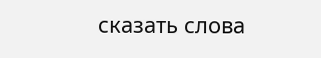сказать слова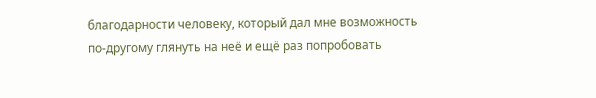благодарности человеку, который дал мне возможность по-другому глянуть на неё и ещё раз попробовать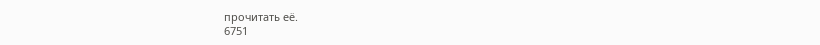прочитать её.
6751